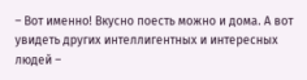– Вот именно! Вкусно поесть можно и дома. А вот увидеть других интеллигентных и интересных людей –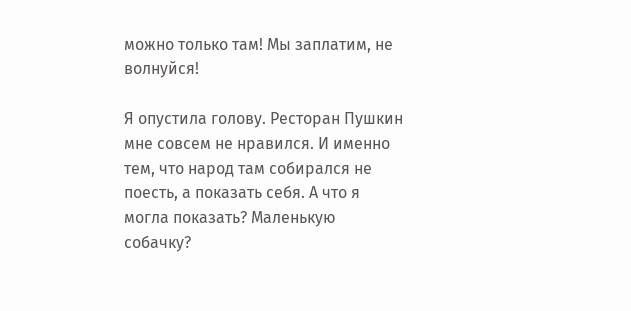можно только там! Мы заплатим, не волнуйся!

Я опустила голову. Ресторан Пушкин мне совсем не нравился. И именно тем, что народ там собирался не поесть, а показать себя. А что я могла показать? Маленькую собачку?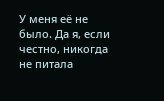У меня её не было. Да я, если честно, никогда не питала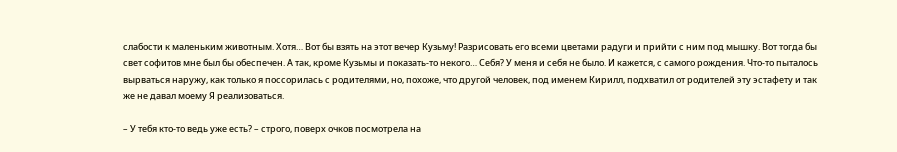слабости к маленьким животным. Хотя… Вот бы взять на этот вечер Кузьму! Разрисовать его всеми цветами радуги и прийти с ним под мышку. Вот тогда бы свет софитов мне был бы обеспечен. А так, кроме Кузьмы и показать-то некого… Себя? У меня и себя не было. И кажется, с самого рождения. Что-то пыталось вырваться наружу, как только я поссорилась с родителями, но, похоже, что другой человек, под именем Кирилл, подхватил от родителей эту эстафету и так же не давал моему Я реализоваться.

– У тебя кто-то ведь уже есть? – строго, поверх очков посмотрела на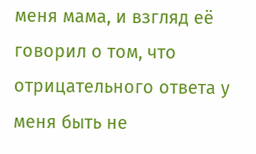меня мама, и взгляд её говорил о том, что отрицательного ответа у меня быть не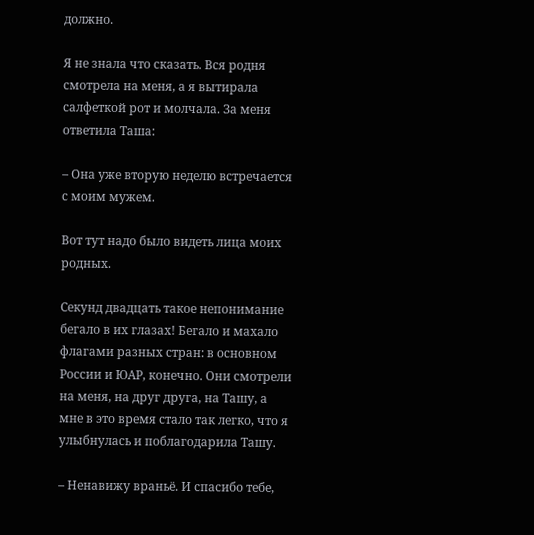должно.

Я не знала что сказать. Вся родня смотрела на меня, а я вытирала салфеткой рот и молчала. За меня ответила Таша:

– Она уже вторую неделю встречается с моим мужем.

Вот тут надо было видеть лица моих родных.

Секунд двадцать такое непонимание бегало в их глазах! Бегало и махало флагами разных стран: в основном России и ЮАР, конечно. Они смотрели на меня, на друг друга, на Ташу, а мне в это время стало так легко, что я улыбнулась и поблагодарила Ташу.

– Ненавижу враньё. И спасибо тебе,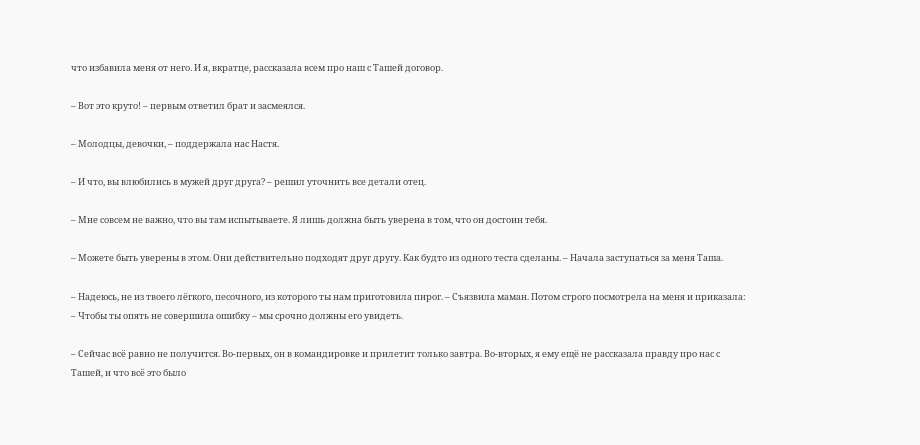что избавила меня от него. И я, вкратце, рассказала всем про наш с Ташей договор.

– Вот это круто! – первым ответил брат и засмеялся.

– Молодцы, девочки, – поддержала нас Настя.

– И что, вы влюбились в мужей друг друга? – решил уточнить все детали отец.

– Мне совсем не важно, что вы там испытываете. Я лишь должна быть уверена в том, что он достоин тебя.

– Можете быть уверены в этом. Они действительно подходят друг другу. Как будто из одного теста сделаны. – Начала заступаться за меня Таша.

– Надеюсь, не из твоего лёгкого, песочного, из которого ты нам приготовила пирог. – Съязвила маман. Потом строго посмотрела на меня и приказала: – Чтобы ты опять не совершила ошибку – мы срочно должны его увидеть.

– Сейчас всё равно не получится. Во-первых, он в командировке и прилетит только завтра. Во-вторых, я ему ещё не рассказала правду про нас с Ташей, и что всё это было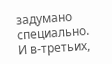задумано специально. И в-третьих,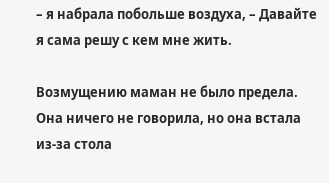– я набрала побольше воздуха, – Давайте я сама решу с кем мне жить.

Возмущению маман не было предела. Она ничего не говорила, но она встала из-за стола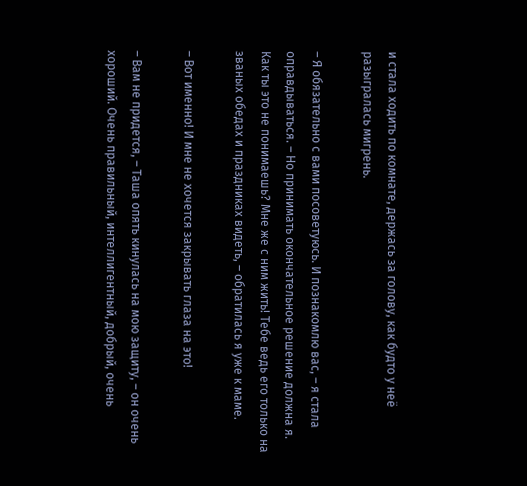и стала ходить по комнате, держась за голову, как будто у неё разыгралась мигрень.

– Я обязательно с вами посоветуюсь. И познакомлю вас, – я стала оправдываться. – Но принимать окончательное решение должна я. Как ты это не понимаешь? Мне же с ним жить! Тебе ведь его только на званых обедах и праздниках видеть, – обратилась я уже к маме.

– Вот именно! И мне не хочется закрывать глаза на это!

– Вам не придется, – Таша опять кинулась на мою защиту, – он очень хороший. Очень правильный, интеллигентный, добрый, очень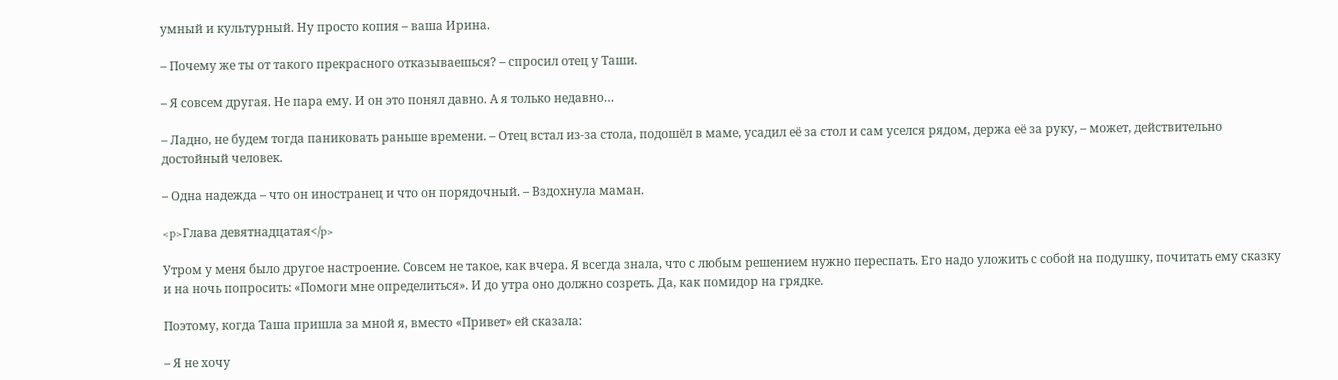умный и культурный. Ну просто копия – ваша Ирина.

– Почему же ты от такого прекрасного отказываешься? – спросил отец у Таши.

– Я совсем другая. Не пара ему. И он это понял давно. А я только недавно…

– Ладно, не будем тогда паниковать раньше времени. – Отец встал из-за стола, подошёл в маме, усадил её за стол и сам уселся рядом, держа её за руку, – может, действительно достойный человек.

– Одна надежда – что он иностранец и что он порядочный. – Вздохнула маман.

<p>Глава девятнадцатая</p>

Утром у меня было другое настроение. Совсем не такое, как вчера. Я всегда знала, что с любым решением нужно переспать. Его надо уложить с собой на подушку, почитать ему сказку и на ночь попросить: «Помоги мне определиться». И до утра оно должно созреть. Да, как помидор на грядке.

Поэтому, когда Таша пришла за мной я, вместо «Привет» ей сказала:

– Я не хочу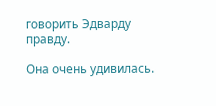говорить Эдварду правду.

Она очень удивилась.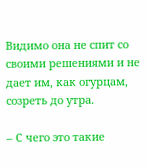Видимо она не спит со своими решениями и не дает им, как огурцам, созреть до утра.

– С чего это такие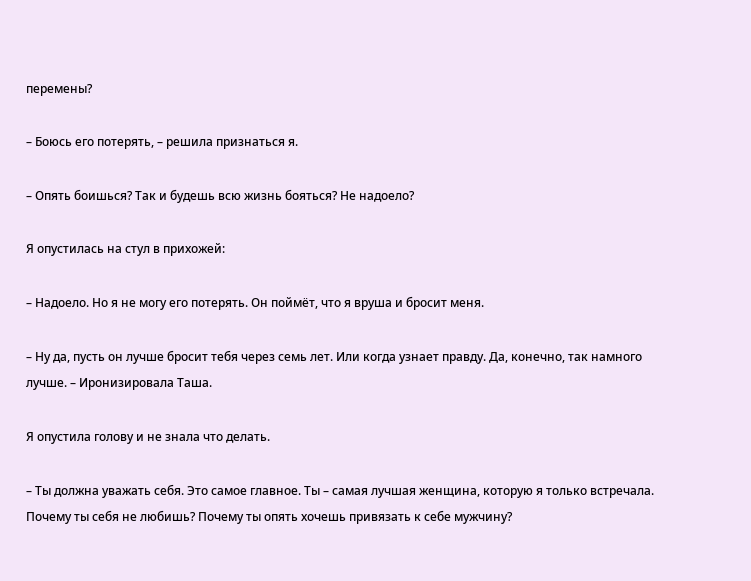перемены?

– Боюсь его потерять, – решила признаться я.

– Опять боишься? Так и будешь всю жизнь бояться? Не надоело?

Я опустилась на стул в прихожей:

– Надоело. Но я не могу его потерять. Он поймёт, что я вруша и бросит меня.

– Ну да, пусть он лучше бросит тебя через семь лет. Или когда узнает правду. Да, конечно, так намного лучше. – Иронизировала Таша.

Я опустила голову и не знала что делать.

– Ты должна уважать себя. Это самое главное. Ты – самая лучшая женщина, которую я только встречала. Почему ты себя не любишь? Почему ты опять хочешь привязать к себе мужчину?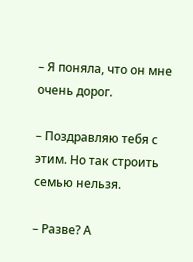– Я поняла, что он мне очень дорог.

– Поздравляю тебя с этим. Но так строить семью нельзя.

– Разве? А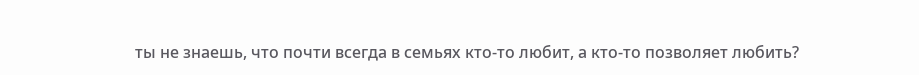ты не знаешь, что почти всегда в семьях кто-то любит, а кто-то позволяет любить?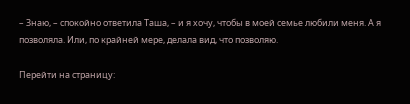– Знаю, – спокойно ответила Таша, – и я хочу, чтобы в моей семье любили меня. А я позволяла. Или, по крайней мере, делала вид, что позволяю.

Перейти на страницу: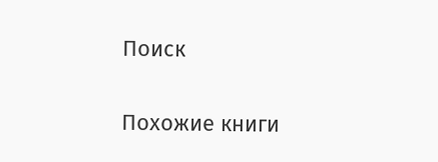Поиск

Похожие книги